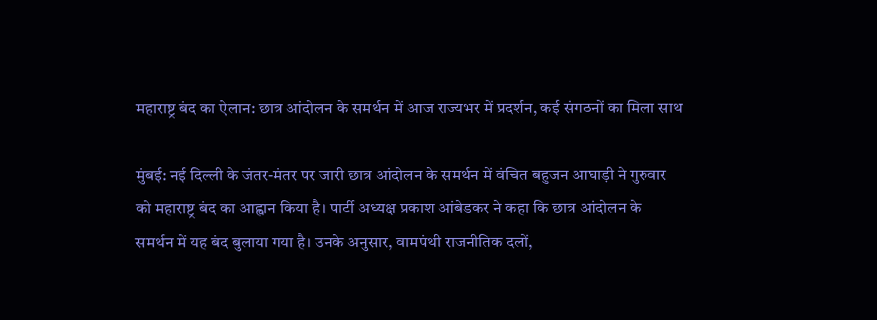महाराष्ट्र बंद का ऐलान: छात्र आंदोलन के समर्थन में आज राज्यभर में प्रदर्शन, कई संगठनों का मिला साथ

मुंबई: नई दिल्ली के जंतर-मंतर पर जारी छात्र आंदोलन के समर्थन में वंचित बहुजन आघाड़ी ने गुरुवार को महाराष्ट्र बंद का आह्वान किया है। पार्टी अध्यक्ष प्रकाश आंबेडकर ने कहा कि छात्र आंदोलन के समर्थन में यह बंद बुलाया गया है। उनके अनुसार, वामपंथी राजनीतिक दलों,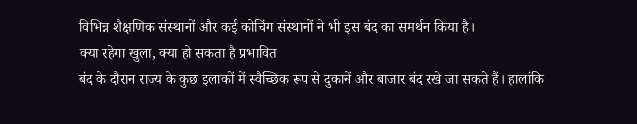विभिन्न शैक्षणिक संस्थानों और कई कोचिंग संस्थानों ने भी इस बंद का समर्थन किया है।
क्या रहेगा खुला, क्या हो सकता है प्रभावित
बंद के दौरान राज्य के कुछ इलाकों में स्वैच्छिक रूप से दुकानें और बाजार बंद रखे जा सकते हैं। हालांकि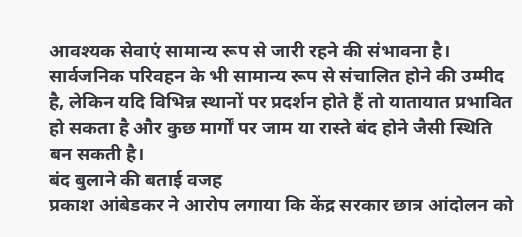आवश्यक सेवाएं सामान्य रूप से जारी रहने की संभावना है। सार्वजनिक परिवहन के भी सामान्य रूप से संचालित होने की उम्मीद है, लेकिन यदि विभिन्न स्थानों पर प्रदर्शन होते हैं तो यातायात प्रभावित हो सकता है और कुछ मार्गों पर जाम या रास्ते बंद होने जैसी स्थिति बन सकती है।
बंद बुलाने की बताई वजह
प्रकाश आंबेडकर ने आरोप लगाया कि केंद्र सरकार छात्र आंदोलन को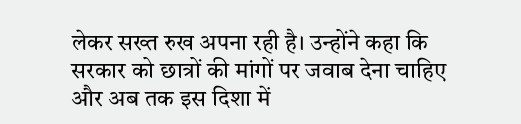लेकर सख्त रुख अपना रही है। उन्होंने कहा कि सरकार को छात्रों की मांगों पर जवाब देना चाहिए और अब तक इस दिशा में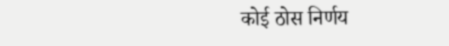कोई ठोस निर्णय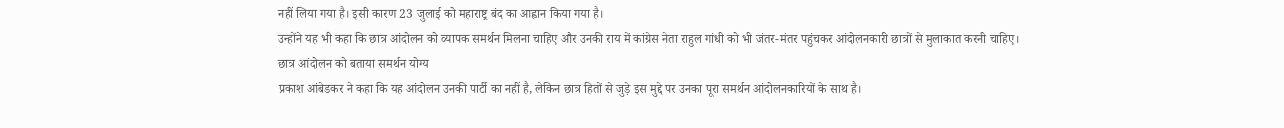नहीं लिया गया है। इसी कारण 23 जुलाई को महाराष्ट्र बंद का आह्वान किया गया है।
उन्होंने यह भी कहा कि छात्र आंदोलन को व्यापक समर्थन मिलना चाहिए और उनकी राय में कांग्रेस नेता राहुल गांधी को भी जंतर-मंतर पहुंचकर आंदोलनकारी छात्रों से मुलाकात करनी चाहिए।
छात्र आंदोलन को बताया समर्थन योग्य
प्रकाश आंबेडकर ने कहा कि यह आंदोलन उनकी पार्टी का नहीं है, लेकिन छात्र हितों से जुड़े इस मुद्दे पर उनका पूरा समर्थन आंदोलनकारियों के साथ है।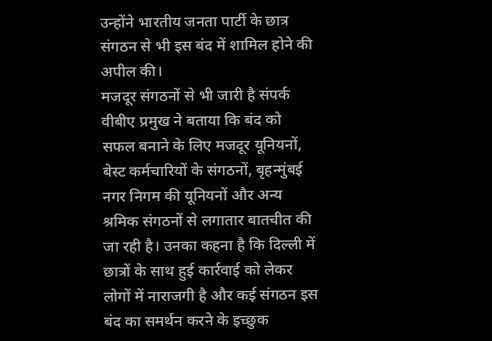उन्होंने भारतीय जनता पार्टी के छात्र संगठन से भी इस बंद में शामिल होने की अपील की।
मजदूर संगठनों से भी जारी है संपर्क
वीबीए प्रमुख ने बताया कि बंद को सफल बनाने के लिए मजदूर यूनियनों, बेस्ट कर्मचारियों के संगठनों, बृहन्मुंबई नगर निगम की यूनियनों और अन्य श्रमिक संगठनों से लगातार बातचीत की जा रही है। उनका कहना है कि दिल्ली में छात्रों के साथ हुई कार्रवाई को लेकर लोगों में नाराजगी है और कई संगठन इस बंद का समर्थन करने के इच्छुक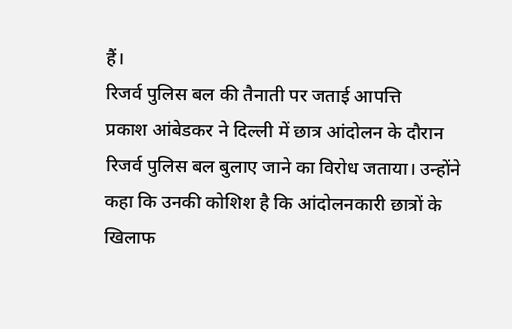हैं।
रिजर्व पुलिस बल की तैनाती पर जताई आपत्ति
प्रकाश आंबेडकर ने दिल्ली में छात्र आंदोलन के दौरान रिजर्व पुलिस बल बुलाए जाने का विरोध जताया। उन्होंने कहा कि उनकी कोशिश है कि आंदोलनकारी छात्रों के खिलाफ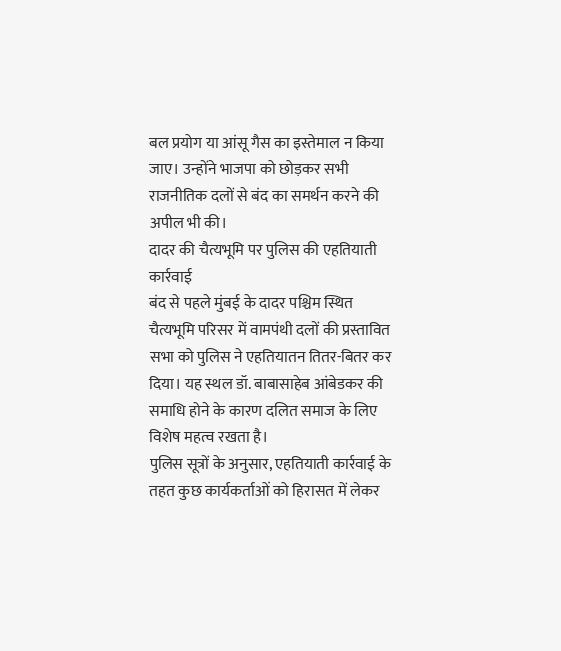बल प्रयोग या आंसू गैस का इस्तेमाल न किया जाए। उन्होंने भाजपा को छोड़कर सभी राजनीतिक दलों से बंद का समर्थन करने की अपील भी की।
दादर की चैत्यभूमि पर पुलिस की एहतियाती कार्रवाई
बंद से पहले मुंबई के दादर पश्चिम स्थित चैत्यभूमि परिसर में वामपंथी दलों की प्रस्तावित सभा को पुलिस ने एहतियातन तितर-बितर कर दिया। यह स्थल डॉ. बाबासाहेब आंबेडकर की समाधि होने के कारण दलित समाज के लिए विशेष महत्व रखता है।
पुलिस सूत्रों के अनुसार, एहतियाती कार्रवाई के तहत कुछ कार्यकर्ताओं को हिरासत में लेकर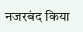नजरबंद किया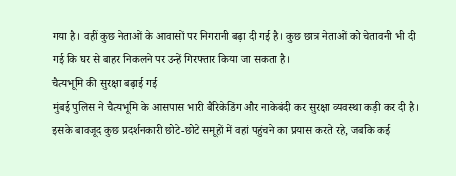गया है। वहीं कुछ नेताओं के आवासों पर निगरानी बढ़ा दी गई है। कुछ छात्र नेताओं को चेतावनी भी दी गई कि घर से बाहर निकलने पर उन्हें गिरफ्तार किया जा सकता है।
चैत्यभूमि की सुरक्षा बढ़ाई गई
मुंबई पुलिस ने चैत्यभूमि के आसपास भारी बैरिकेडिंग और नाकेबंदी कर सुरक्षा व्यवस्था कड़ी कर दी है। इसके बावजूद कुछ प्रदर्शनकारी छोटे-छोटे समूहों में वहां पहुंचने का प्रयास करते रहे, जबकि कई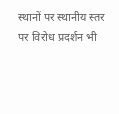स्थानों पर स्थानीय स्तर पर विरोध प्रदर्शन भी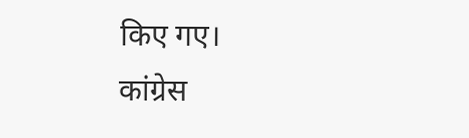किए गए।
कांग्रेस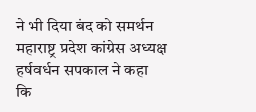ने भी दिया बंद को समर्थन
महाराष्ट्र प्रदेश कांग्रेस अध्यक्ष हर्षवर्धन सपकाल ने कहा कि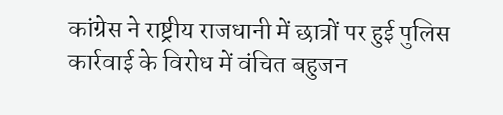कांग्रेस ने राष्ट्रीय राजधानी में छात्रों पर हुई पुलिस कार्रवाई के विरोध में वंचित बहुजन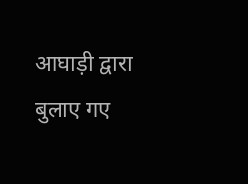आघाड़ी द्वारा बुलाए गए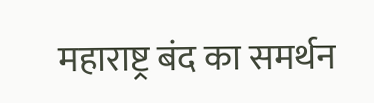महाराष्ट्र बंद का समर्थन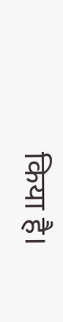किया है।